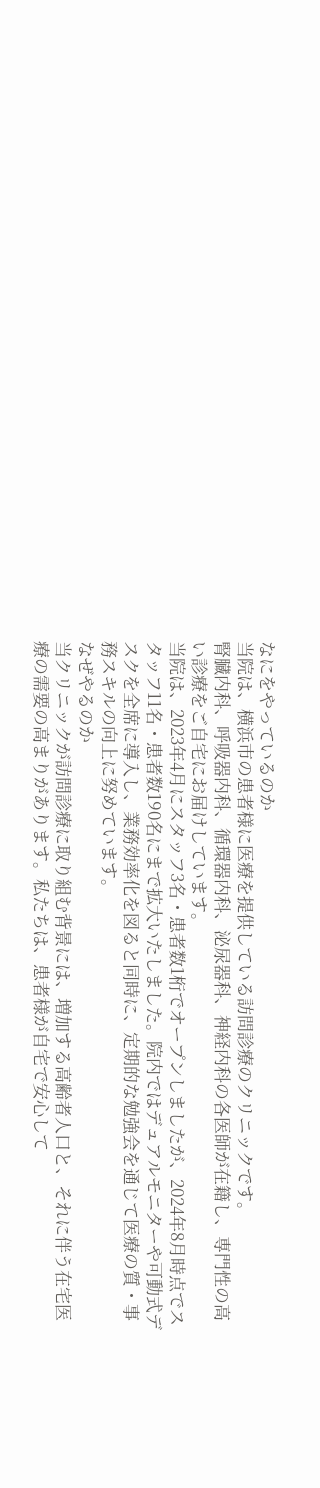なにをやっているのか
当院は、横浜市の患者様に医療を提供している訪問診療のクリニックです。
腎臓内科、呼吸器内科、循環器内科、泌尿器科、神経内科の各医師が在籍し、専門性の高い診療をご自宅にお届けしています。
当院は、2023年4月にスタッフ3名・患者数1桁でオープンしましたが、2024年8月時点でスタッフ11名・患者数190名にまで拡大いたしました。院内ではデュアルモニターや可動式デスクを全席に導入し、業務効率化を図ると同時に、定期的な勉強会を通じて医療の質・事務スキルの向上に努めています。
なぜやるのか
当クリニックが訪問診療に取り組む背景には、増加する高齢者人口と、それに伴う在宅医療の需要の高まりがあります。私たちは、患者様が自宅で安心して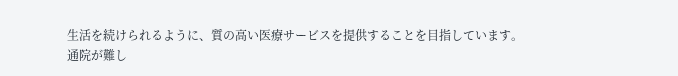生活を続けられるように、質の高い医療サービスを提供することを目指しています。
通院が難し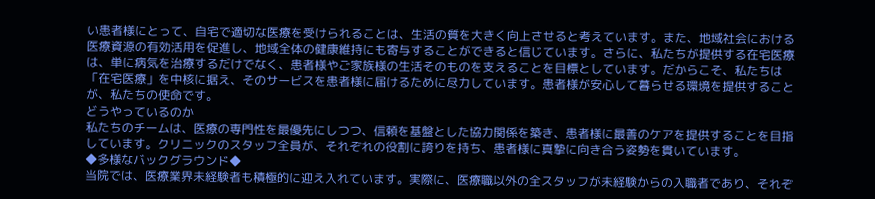い患者様にとって、自宅で適切な医療を受けられることは、生活の質を大きく向上させると考えています。また、地域社会における医療資源の有効活用を促進し、地域全体の健康維持にも寄与することができると信じています。さらに、私たちが提供する在宅医療は、単に病気を治療するだけでなく、患者様やご家族様の生活そのものを支えることを目標としています。だからこそ、私たちは「在宅医療」を中核に据え、そのサービスを患者様に届けるために尽力しています。患者様が安心して暮らせる環境を提供することが、私たちの使命です。
どうやっているのか
私たちのチームは、医療の専門性を最優先にしつつ、信頼を基盤とした協力関係を築き、患者様に最善のケアを提供することを目指しています。クリニックのスタッフ全員が、それぞれの役割に誇りを持ち、患者様に真摯に向き合う姿勢を貫いています。
◆多様なバックグラウンド◆
当院では、医療業界未経験者も積極的に迎え入れています。実際に、医療職以外の全スタッフが未経験からの入職者であり、それぞ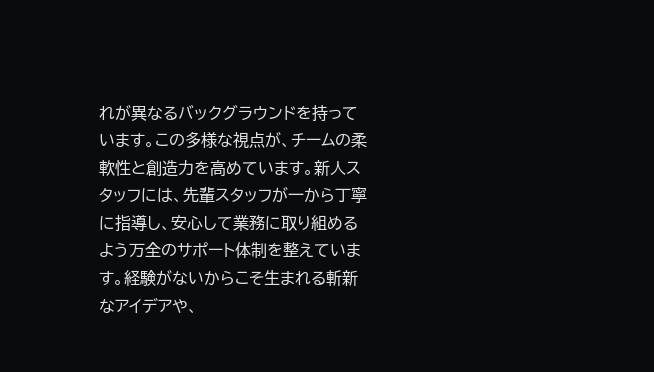れが異なるバックグラウンドを持っています。この多様な視点が、チームの柔軟性と創造力を高めています。新人スタッフには、先輩スタッフが一から丁寧に指導し、安心して業務に取り組めるよう万全のサポート体制を整えています。経験がないからこそ生まれる斬新なアイデアや、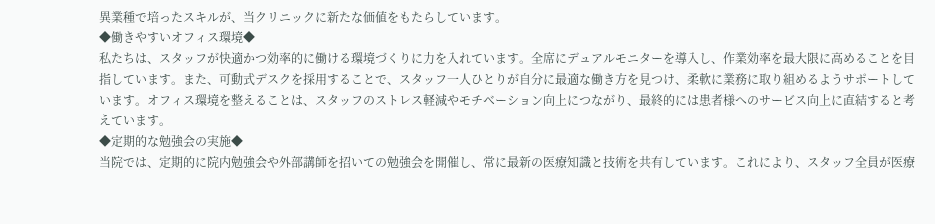異業種で培ったスキルが、当クリニックに新たな価値をもたらしています。
◆働きやすいオフィス環境◆
私たちは、スタッフが快適かつ効率的に働ける環境づくりに力を入れています。全席にデュアルモニターを導入し、作業効率を最大限に高めることを目指しています。また、可動式デスクを採用することで、スタッフ一人ひとりが自分に最適な働き方を見つけ、柔軟に業務に取り組めるようサポートしています。オフィス環境を整えることは、スタッフのストレス軽減やモチベーション向上につながり、最終的には患者様へのサービス向上に直結すると考えています。
◆定期的な勉強会の実施◆
当院では、定期的に院内勉強会や外部講師を招いての勉強会を開催し、常に最新の医療知識と技術を共有しています。これにより、スタッフ全員が医療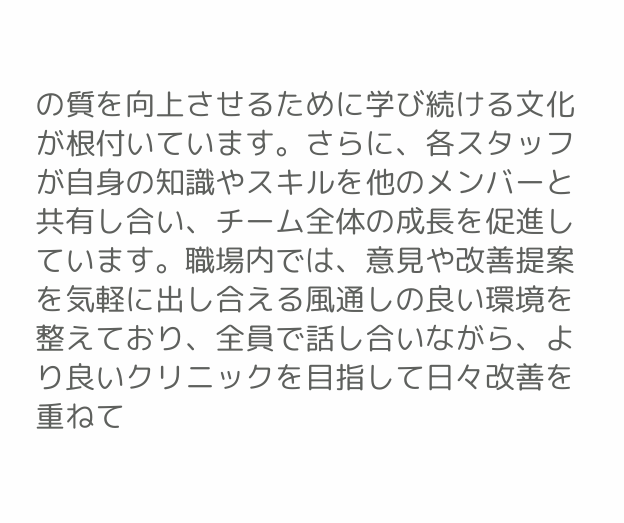の質を向上させるために学び続ける文化が根付いています。さらに、各スタッフが自身の知識やスキルを他のメンバーと共有し合い、チーム全体の成長を促進しています。職場内では、意見や改善提案を気軽に出し合える風通しの良い環境を整えており、全員で話し合いながら、より良いクリニックを目指して日々改善を重ねて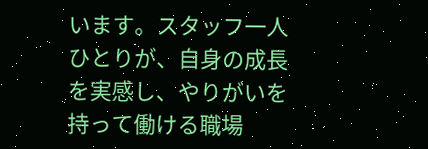います。スタッフ一人ひとりが、自身の成長を実感し、やりがいを持って働ける職場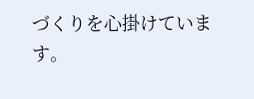づくりを心掛けています。